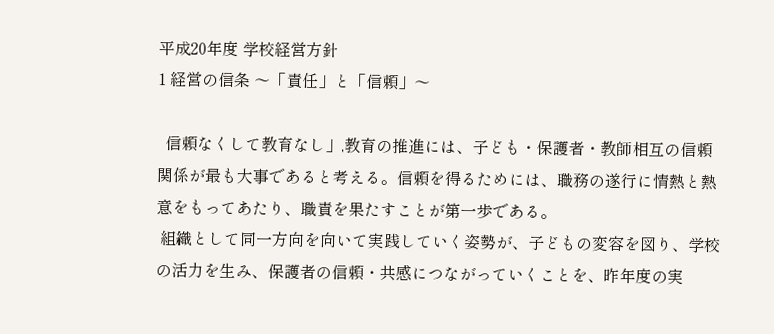平成20年度 学校経営方針
1 経営の信条 〜「責任」と「信頼」〜

  信頼なくして教育なし」,教育の推進には、子ども・保護者・教師相互の信頼関係が最も大事であると考える。信頼を得るためには、職務の遂行に情熱と熱意をもってあたり、職責を果たすことが第一歩である。
 組織として同一方向を向いて実践していく姿勢が、子どもの変容を図り、学校の活力を生み、保護者の信頼・共感につながっていくことを、昨年度の実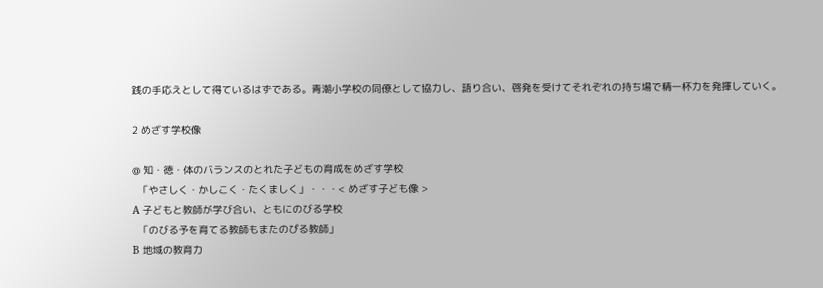践の手応えとして得ているはずである。青潮小学校の同僚として協力し、語り合い、啓発を受けてそれぞれの持ち場で精一杯力を発揮していく。

2 めざす学校像

@ 知・徳・体のバランスのとれた子どもの育成をめざす学校
  「やさしく・かしこく・たくましく」・・・< めざす子ども像 >
A 子どもと教師が学び合い、ともにのびる学校
  「のびる予を育てる教師もまたのぴる教師」
B 地域の教育力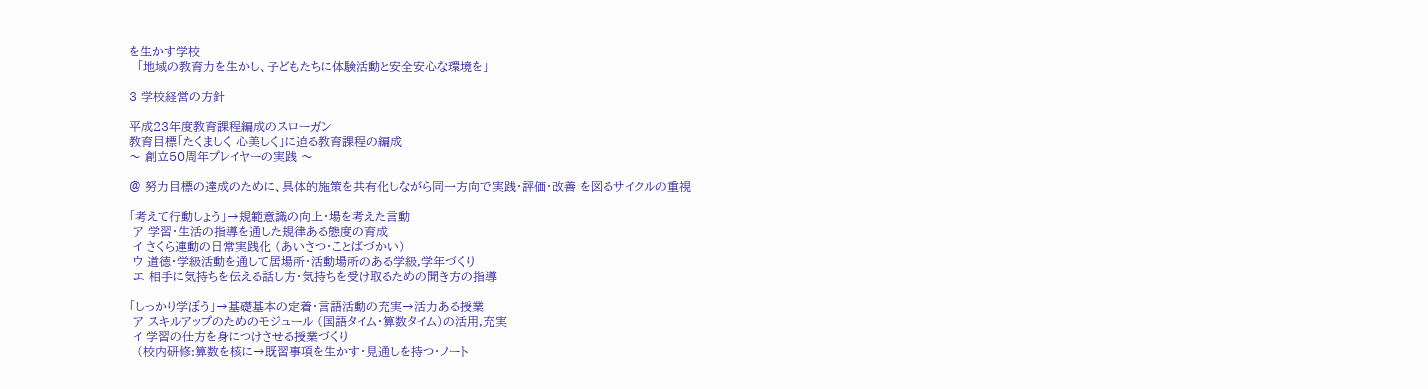を生かす学校
  「地域の教育力を生かし、子どもたちに体験活動と安全安心な環境を」

3 学校経営の方針

平成23年度教育課程編成のスローガン
教育目標「たくましく 心美しく」に迫る教育課程の編成
〜 創立50周年プレイヤーの実践 〜

@ 努力目標の達成のために、具体的施策を共有化しながら同一方向で実践・評価・改善 を図るサイクルの重視

「考えて行動しょう」→規範意識の向上・場を考えた言動
 ア 学習・生活の指導を通した規律ある態度の育成
 イ さくら連動の日常実践化 (あいさつ・ことばづかい)
 ウ 道徳・学級活動を通して居場所・活動場所のある学級,学年づくり
 エ 相手に気持ちを伝える話し方・気持ちを受け取るための聞き方の指導

「しっかり学ぼう」→基礎基本の定着・言語活動の充実→活力ある授業
 ア スキルアップのためのモジュール (国語タイム・算数タイム)の活用,充実
 イ 学習の仕方を身につけさせる授業づくり
  (校内研修:算数を核に→既習事項を生かす・見通しを持つ・ノート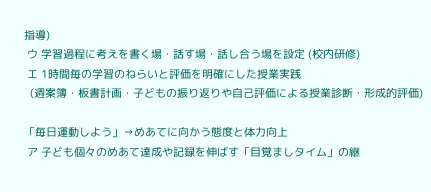指導)
 ウ 学習過程に考えを書く場・話す場・話し合う場を設定 (校内研修)
 エ 1時間毎の学習のねらいと評価を明確にした授業実践
  (週案簿・板書計画・子どもの振り返りや自己評価による授業診断・形成的評価)

「毎日運動しよう」→めあてに向かう態度と体力向上
 ア 子ども個々のめあて達成や記録を伸ばす「目覚ましタイム」の継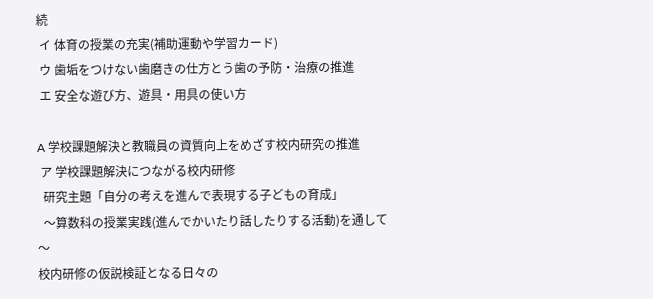続
 イ 体育の授業の充実(補助運動や学習カード)
 ウ 歯垢をつけない歯磨きの仕方とう歯の予防・治療の推進
 エ 安全な遊び方、遊具・用具の使い方

A 学校課題解決と教職員の資質向上をめざす校内研究の推進
 ア 学校課題解決につながる校内研修
  研究主題「自分の考えを進んで表現する子どもの育成」
  〜算数科の授業実践(進んでかいたり話したりする活動)を通して〜
校内研修の仮説検証となる日々の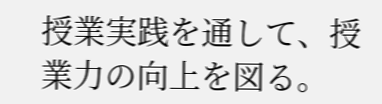授業実践を通して、授業力の向上を図る。